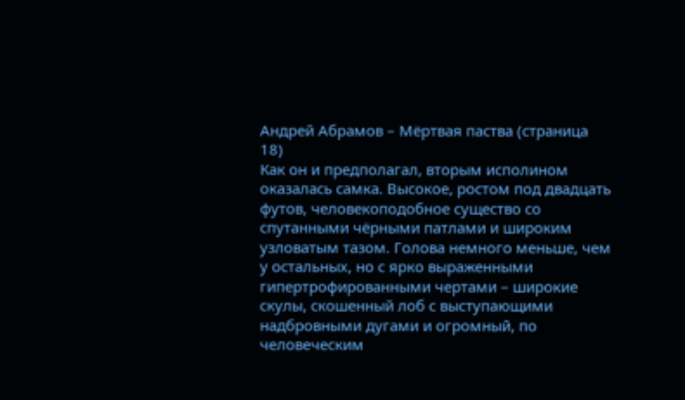Андрей Абрамов – Мёртвая паства (страница 18)
Как он и предполагал, вторым исполином оказалась самка. Высокое, ростом под двадцать футов, человекоподобное существо со спутанными чёрными патлами и широким узловатым тазом. Голова немного меньше, чем у остальных, но с ярко выраженными гипертрофированными чертами – широкие скулы, скошенный лоб с выступающими надбровными дугами и огромный, по человеческим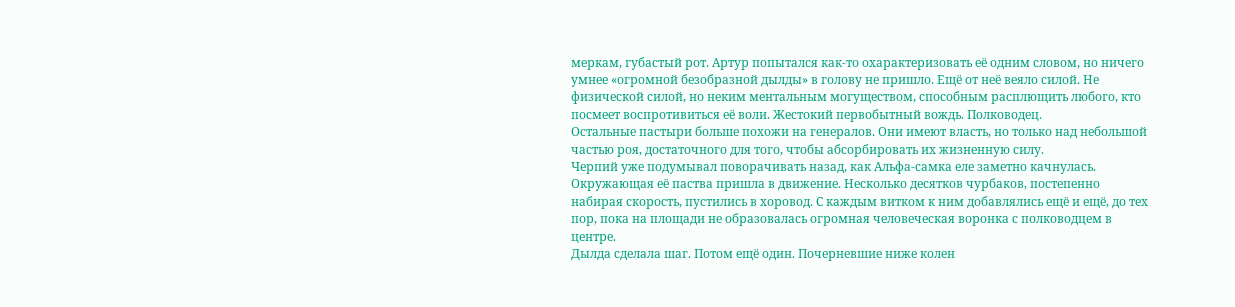меркам, губастый рот. Артур попытался как-то охарактеризовать её одним словом, но ничего умнее «огромной безобразной дылды» в голову не пришло. Ещё от неё веяло силой. Не физической силой, но неким ментальным могуществом, способным расплющить любого, кто посмеет воспротивиться её воли. Жестокий первобытный вождь. Полководец.
Остальные пастыри больше похожи на генералов. Они имеют власть, но только над небольшой частью роя, достаточного для того, чтобы абсорбировать их жизненную силу.
Черпий уже подумывал поворачивать назад, как Альфа-самка еле заметно качнулась. Окружающая её паства пришла в движение. Несколько десятков чурбаков, постепенно набирая скорость, пустились в хоровод. С каждым витком к ним добавлялись ещё и ещё, до тех пор, пока на площади не образовалась огромная человеческая воронка с полководцем в центре.
Дылда сделала шаг. Потом ещё один. Почерневшие ниже колен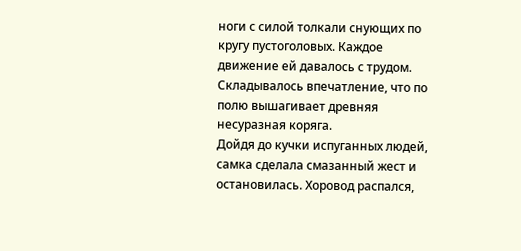ноги с силой толкали снующих по кругу пустоголовых. Каждое движение ей давалось с трудом. Складывалось впечатление, что по полю вышагивает древняя несуразная коряга.
Дойдя до кучки испуганных людей, самка сделала смазанный жест и остановилась. Хоровод распался,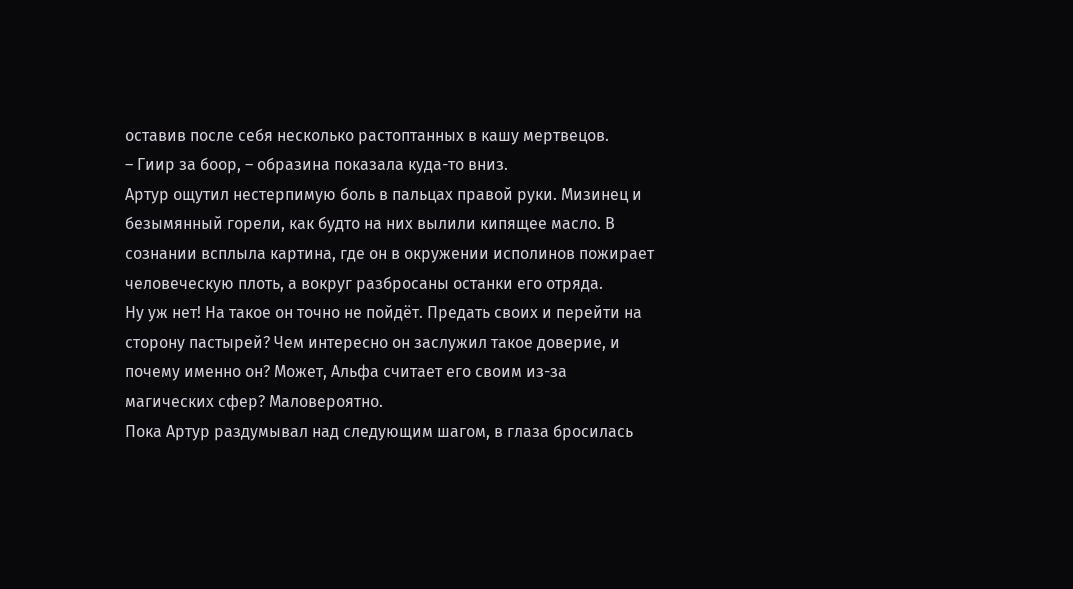оставив после себя несколько растоптанных в кашу мертвецов.
– Гиир за боор, – образина показала куда-то вниз.
Артур ощутил нестерпимую боль в пальцах правой руки. Мизинец и безымянный горели, как будто на них вылили кипящее масло. В сознании всплыла картина, где он в окружении исполинов пожирает человеческую плоть, а вокруг разбросаны останки его отряда.
Ну уж нет! На такое он точно не пойдёт. Предать своих и перейти на сторону пастырей? Чем интересно он заслужил такое доверие, и почему именно он? Может, Альфа считает его своим из-за магических сфер? Маловероятно.
Пока Артур раздумывал над следующим шагом, в глаза бросилась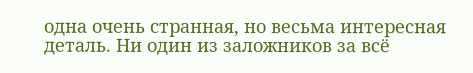одна очень странная, но весьма интересная деталь. Ни один из заложников за всё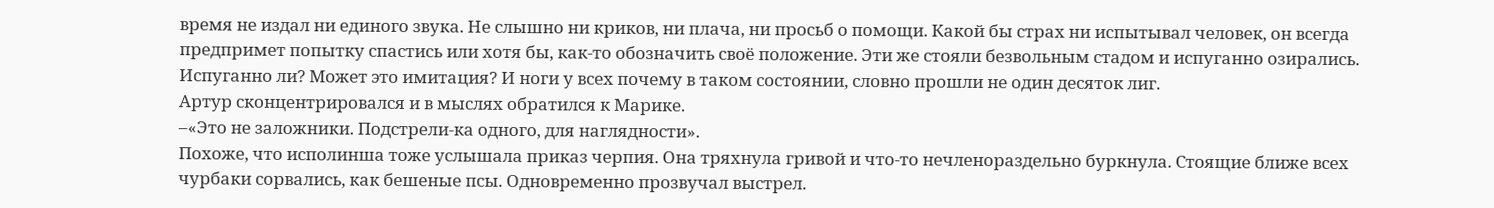время не издал ни единого звука. Не слышно ни криков, ни плача, ни просьб о помощи. Какой бы страх ни испытывал человек, он всегда предпримет попытку спастись или хотя бы, как-то обозначить своё положение. Эти же стояли безвольным стадом и испуганно озирались. Испуганно ли? Может это имитация? И ноги у всех почему в таком состоянии, словно прошли не один десяток лиг.
Артур сконцентрировался и в мыслях обратился к Марике.
–«Это не заложники. Подстрели-ка одного, для наглядности».
Похоже, что исполинша тоже услышала приказ черпия. Она тряхнула гривой и что-то нечленораздельно буркнула. Стоящие ближе всех чурбаки сорвались, как бешеные псы. Одновременно прозвучал выстрел.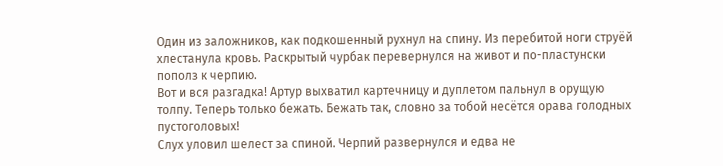Один из заложников, как подкошенный рухнул на спину. Из перебитой ноги струёй хлестанула кровь. Раскрытый чурбак перевернулся на живот и по-пластунски пополз к черпию.
Вот и вся разгадка! Артур выхватил картечницу и дуплетом пальнул в орущую толпу. Теперь только бежать. Бежать так, словно за тобой несётся орава голодных пустоголовых!
Слух уловил шелест за спиной. Черпий развернулся и едва не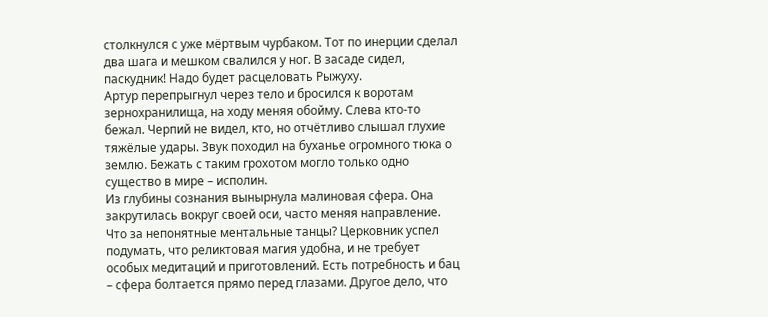столкнулся с уже мёртвым чурбаком. Тот по инерции сделал два шага и мешком свалился у ног. В засаде сидел, паскудник! Надо будет расцеловать Рыжуху.
Артур перепрыгнул через тело и бросился к воротам зернохранилища, на ходу меняя обойму. Слева кто-то бежал. Черпий не видел, кто, но отчётливо слышал глухие тяжёлые удары. Звук походил на буханье огромного тюка о землю. Бежать с таким грохотом могло только одно существо в мире – исполин.
Из глубины сознания вынырнула малиновая сфера. Она закрутилась вокруг своей оси, часто меняя направление. Что за непонятные ментальные танцы? Церковник успел подумать, что реликтовая магия удобна, и не требует особых медитаций и приготовлений. Есть потребность и бац – сфера болтается прямо перед глазами. Другое дело, что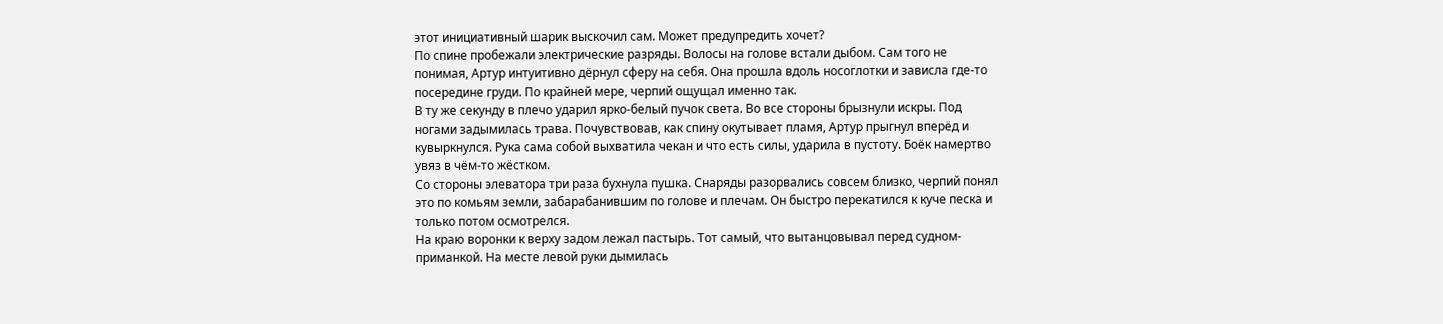этот инициативный шарик выскочил сам. Может предупредить хочет?
По спине пробежали электрические разряды. Волосы на голове встали дыбом. Сам того не понимая, Артур интуитивно дёрнул сферу на себя. Она прошла вдоль носоглотки и зависла где-то посередине груди. По крайней мере, черпий ощущал именно так.
В ту же секунду в плечо ударил ярко-белый пучок света. Во все стороны брызнули искры. Под ногами задымилась трава. Почувствовав, как спину окутывает пламя, Артур прыгнул вперёд и кувыркнулся. Рука сама собой выхватила чекан и что есть силы, ударила в пустоту. Боёк намертво увяз в чём-то жёстком.
Со стороны элеватора три раза бухнула пушка. Снаряды разорвались совсем близко, черпий понял это по комьям земли, забарабанившим по голове и плечам. Он быстро перекатился к куче песка и только потом осмотрелся.
На краю воронки к верху задом лежал пастырь. Тот самый, что вытанцовывал перед судном-приманкой. На месте левой руки дымилась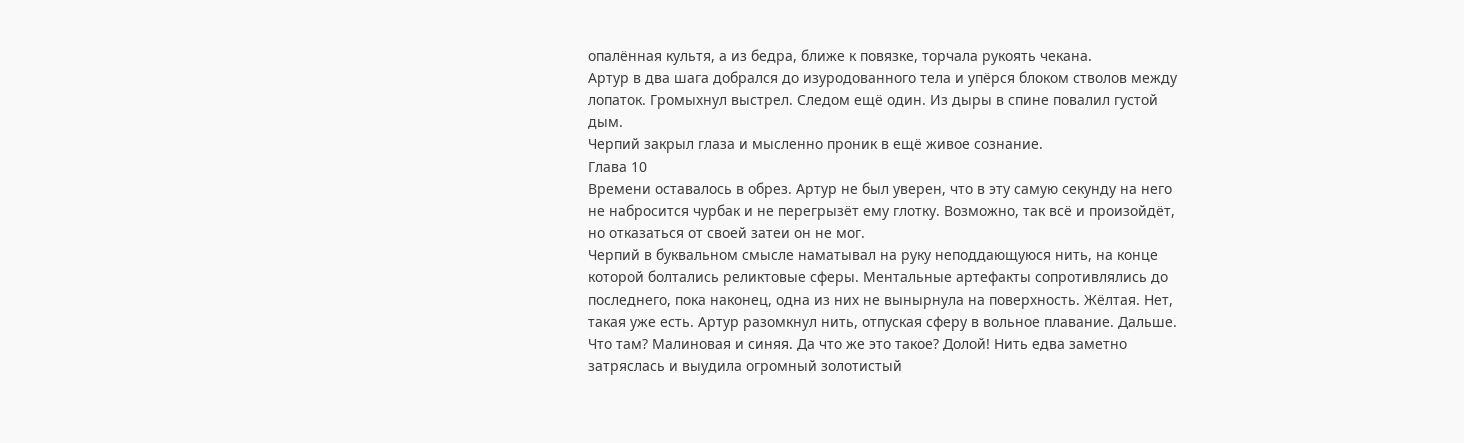опалённая культя, а из бедра, ближе к повязке, торчала рукоять чекана.
Артур в два шага добрался до изуродованного тела и упёрся блоком стволов между лопаток. Громыхнул выстрел. Следом ещё один. Из дыры в спине повалил густой дым.
Черпий закрыл глаза и мысленно проник в ещё живое сознание.
Глава 10
Времени оставалось в обрез. Артур не был уверен, что в эту самую секунду на него не набросится чурбак и не перегрызёт ему глотку. Возможно, так всё и произойдёт, но отказаться от своей затеи он не мог.
Черпий в буквальном смысле наматывал на руку неподдающуюся нить, на конце которой болтались реликтовые сферы. Ментальные артефакты сопротивлялись до последнего, пока наконец, одна из них не вынырнула на поверхность. Жёлтая. Нет, такая уже есть. Артур разомкнул нить, отпуская сферу в вольное плавание. Дальше. Что там? Малиновая и синяя. Да что же это такое? Долой! Нить едва заметно затряслась и выудила огромный золотистый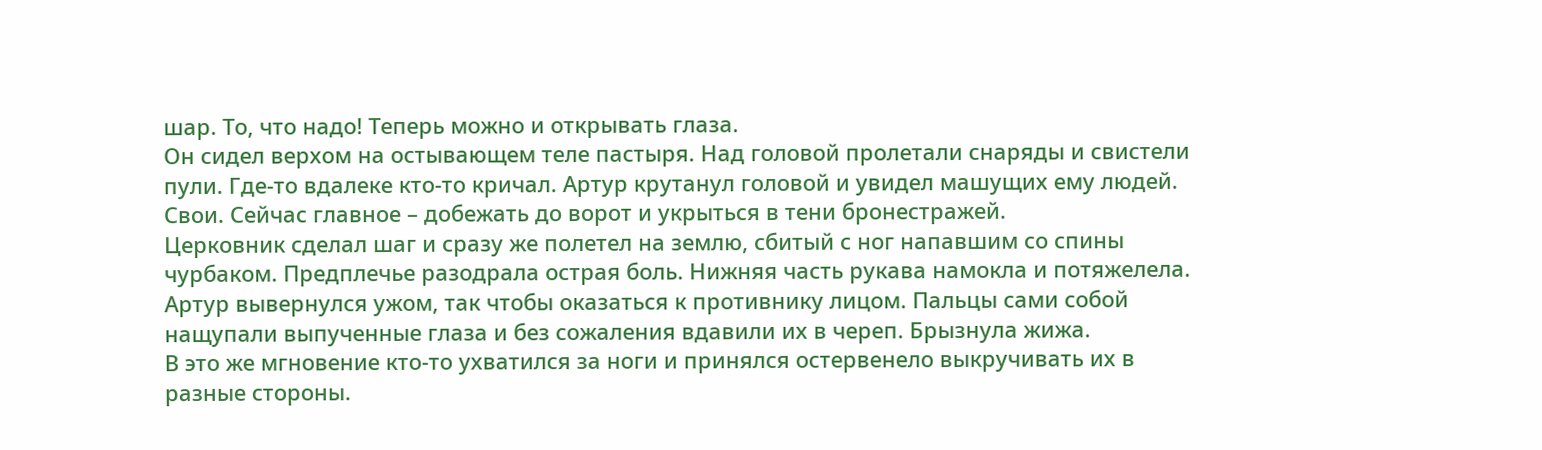шар. То, что надо! Теперь можно и открывать глаза.
Он сидел верхом на остывающем теле пастыря. Над головой пролетали снаряды и свистели пули. Где-то вдалеке кто-то кричал. Артур крутанул головой и увидел машущих ему людей. Свои. Сейчас главное – добежать до ворот и укрыться в тени бронестражей.
Церковник сделал шаг и сразу же полетел на землю, сбитый с ног напавшим со спины чурбаком. Предплечье разодрала острая боль. Нижняя часть рукава намокла и потяжелела. Артур вывернулся ужом, так чтобы оказаться к противнику лицом. Пальцы сами собой нащупали выпученные глаза и без сожаления вдавили их в череп. Брызнула жижа.
В это же мгновение кто-то ухватился за ноги и принялся остервенело выкручивать их в разные стороны.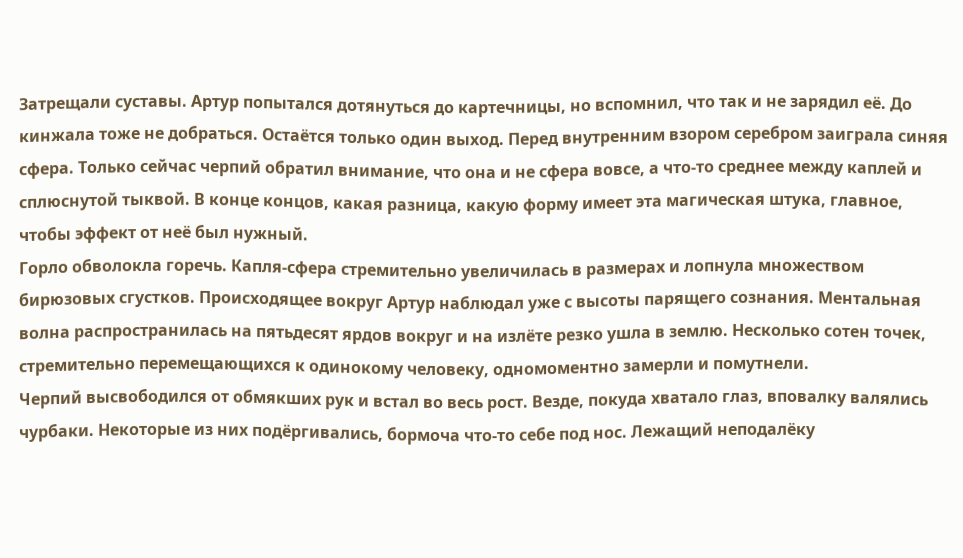Затрещали суставы. Артур попытался дотянуться до картечницы, но вспомнил, что так и не зарядил её. До кинжала тоже не добраться. Остаётся только один выход. Перед внутренним взором серебром заиграла синяя сфера. Только сейчас черпий обратил внимание, что она и не сфера вовсе, а что-то среднее между каплей и сплюснутой тыквой. В конце концов, какая разница, какую форму имеет эта магическая штука, главное, чтобы эффект от неё был нужный.
Горло обволокла горечь. Капля-сфера стремительно увеличилась в размерах и лопнула множеством бирюзовых сгустков. Происходящее вокруг Артур наблюдал уже с высоты парящего сознания. Ментальная волна распространилась на пятьдесят ярдов вокруг и на излёте резко ушла в землю. Несколько сотен точек, стремительно перемещающихся к одинокому человеку, одномоментно замерли и помутнели.
Черпий высвободился от обмякших рук и встал во весь рост. Везде, покуда хватало глаз, вповалку валялись чурбаки. Некоторые из них подёргивались, бормоча что-то себе под нос. Лежащий неподалёку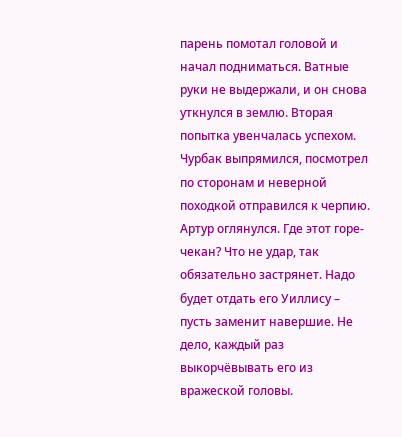парень помотал головой и начал подниматься. Ватные руки не выдержали, и он снова уткнулся в землю. Вторая попытка увенчалась успехом. Чурбак выпрямился, посмотрел по сторонам и неверной походкой отправился к черпию.
Артур оглянулся. Где этот горе-чекан? Что не удар, так обязательно застрянет. Надо будет отдать его Уиллису – пусть заменит навершие. Не дело, каждый раз выкорчёвывать его из вражеской головы.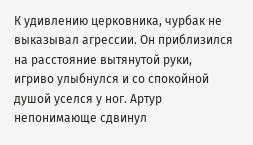К удивлению церковника, чурбак не выказывал агрессии. Он приблизился на расстояние вытянутой руки, игриво улыбнулся и со спокойной душой уселся у ног. Артур непонимающе сдвинул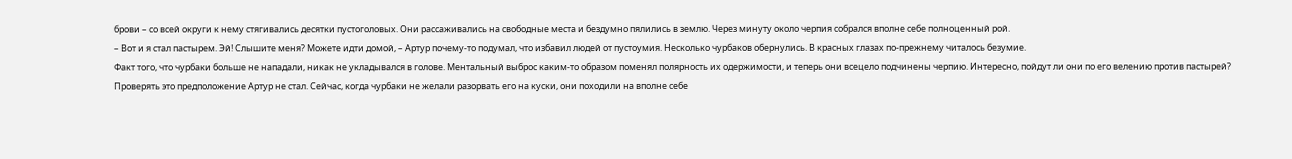брови – со всей округи к нему стягивались десятки пустоголовых. Они рассаживались на свободные места и бездумно пялились в землю. Через минуту около черпия собрался вполне себе полноценный рой.
– Вот и я стал пастырем. Эй! Слышите меня? Можете идти домой, – Артур почему-то подумал, что избавил людей от пустоумия. Несколько чурбаков обернулись. В красных глазах по-прежнему читалось безумие.
Факт того, что чурбаки больше не нападали, никак не укладывался в голове. Ментальный выброс каким-то образом поменял полярность их одержимости, и теперь они всецело подчинены черпию. Интересно, пойдут ли они по его велению против пастырей?
Проверять это предположение Артур не стал. Сейчас, когда чурбаки не желали разорвать его на куски, они походили на вполне себе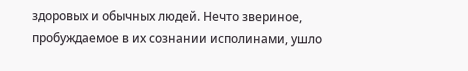здоровых и обычных людей. Нечто звериное, пробуждаемое в их сознании исполинами, ушло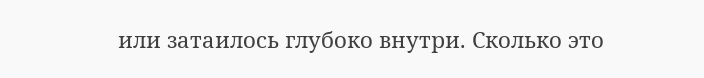или затаилось глубоко внутри. Сколько это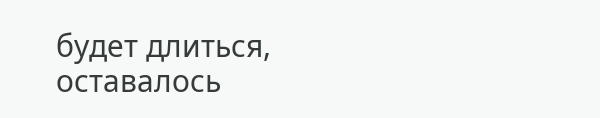будет длиться, оставалось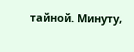тайной. Минуту,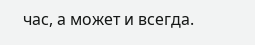час, а может и всегда.